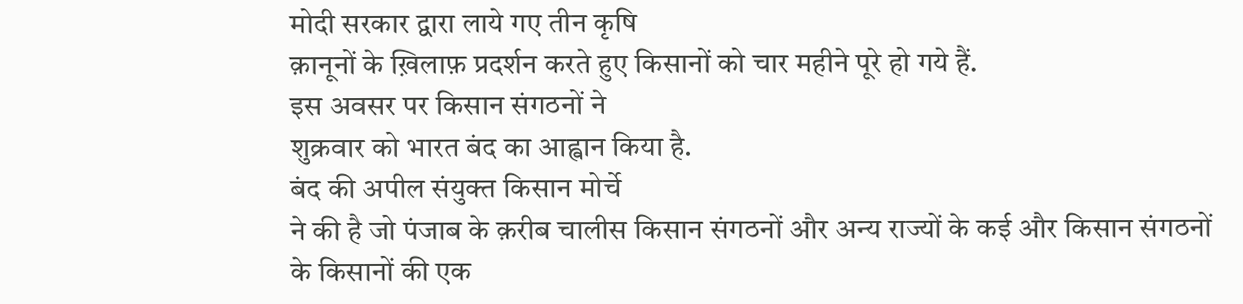मोदी सरकार द्वारा लाये गए तीन कृषि
क़ानूनों के ख़िलाफ़ प्रदर्शन करते हुए किसानों को चार महीने पूरे हो गये हैं.
इस अवसर पर किसान संगठनों ने
शुक्रवार को भारत बंद का आह्वान किया है.
बंद की अपील संयुक्त किसान मोर्चे
ने की है जो पंजाब के क़रीब चालीस किसान संगठनों और अन्य राज्यों के कई और किसान संगठनों
के किसानों की एक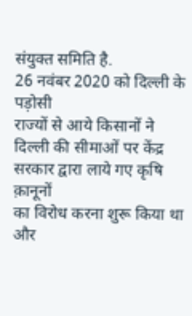संयुक्त समिति है.
26 नवंबर 2020 को दिल्ली के पड़ोसी
राज्यों से आये किसानों ने दिल्ली की सीमाओं पर केंद्र सरकार द्वारा लाये गए कृषि क़ानूनों
का विरोध करना शुरू किया था और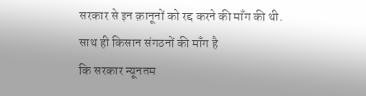सरकार से इन क़ानूनों को रद्द करने की माँग की थी.
साथ ही किसान संगठनों की माँग है
कि सरकार न्यूनतम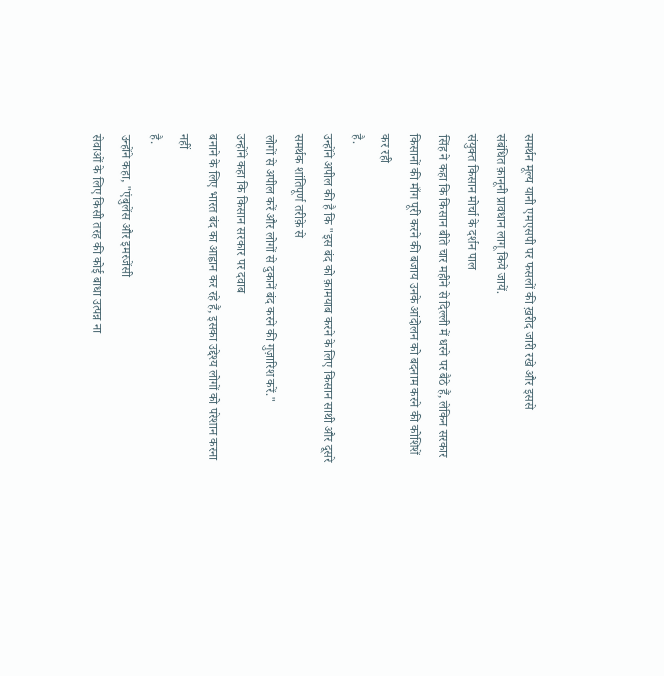समर्थन मूल्य यानी एमएसपी पर फसलों की ख़रीद जारी रखे और इससे
संबंधित क़ानूनी प्रावधान लागू किये जायें.
संयुक्त किसान मोर्चा के दर्शन पाल
सिंह ने कहा कि किसान बीते चार महीने से दिल्ली में धरने पर बैठे हैं, लेकिन सरकार
किसानों की माँग पूरी करने की बजाय उनके आंदोलन को बदनाम करने की कोशिशें कर रही
है.
उन्होंने अपील की है कि "इस बंद को क़ामयाब करने के लिए किसान साथी और दूसरे समर्थक शांतिपूर्ण तरीक़े से
लोगों से अपील करें और लोगों से दुकानें बंद करने की गुज़ारिश करें."
उन्होंने कहा कि किसान सरकार पर दवाब
बनाने के लिए भारत बंद का आह्वान कर रहे हैं, इसका उद्देश्य लोगों को परेशान करना नहीं
है.
उन्होंने कहा, "एंबुलेंस और इमरजेंसी
सेवाओं के लिए किसी तरह की कोई बाधा उत्पन्न ना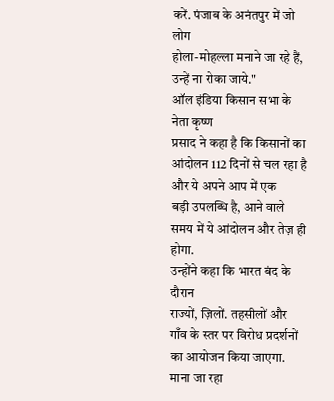करें. पंजाब के अनंतपुर में जो लोग
होला-मोहल्ला मनाने जा रहे हैं, उन्हें ना रोका जाये."
ऑल इंडिया किसान सभा के नेता कृष्ण
प्रसाद ने कहा है कि किसानों का आंदोलन 112 दिनों से चल रहा है और ये अपने आप में एक
बड़ी उपलब्धि है, आने वाले समय में ये आंदोलन और तेज़ ही होगा.
उन्होंने कहा कि भारत बंद के दौरान
राज्यों, ज़िलों. तहसीलों और गाँव के स्तर पर विरोध प्रदर्शनों का आयोजन किया जाएगा.
माना जा रहा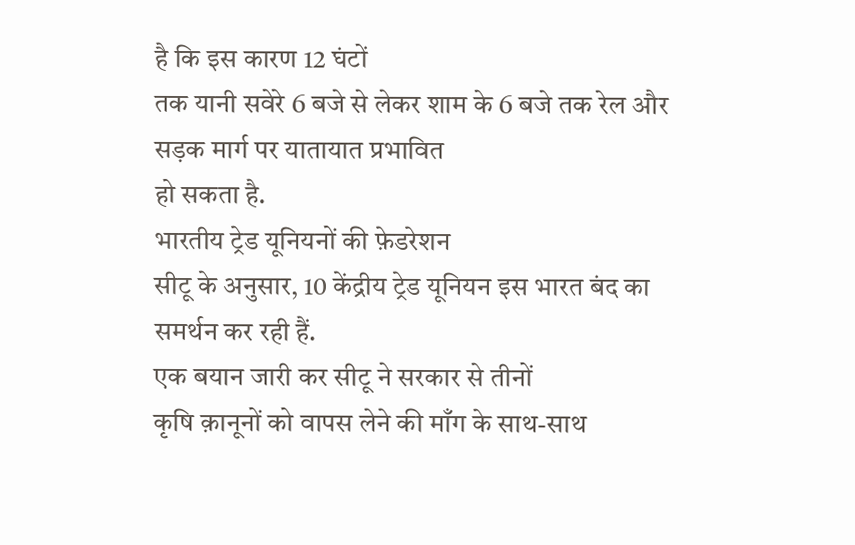है कि इस कारण 12 घंटों
तक यानी सवेरे 6 बजे से लेकर शाम के 6 बजे तक रेल और सड़क मार्ग पर यातायात प्रभावित
हो सकता है.
भारतीय ट्रेड यूनियनों की फ़ेडरेशन
सीटू के अनुसार, 10 केंद्रीय ट्रेड यूनियन इस भारत बंद का समर्थन कर रही हैं.
एक बयान जारी कर सीटू ने सरकार से तीनों
कृषि क़ानूनों को वापस लेने की माँग के साथ-साथ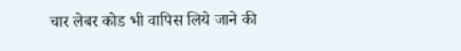चार लेबर कोड भी वापिस लिये जाने की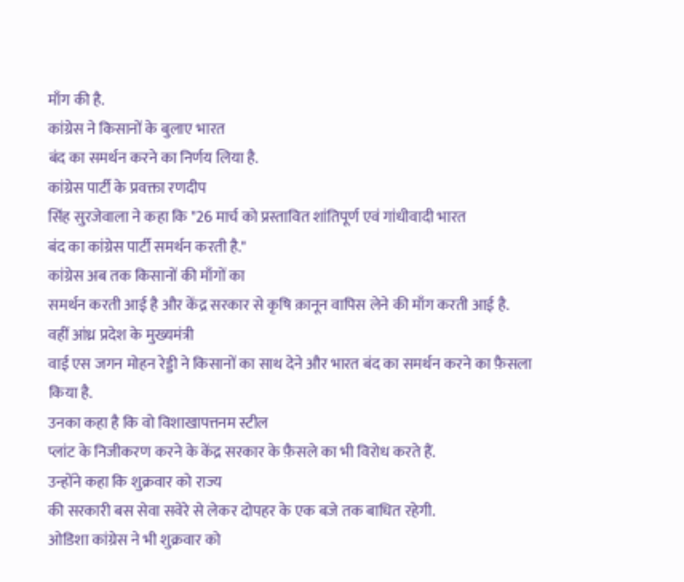माँग की है.
कांग्रेस ने किसानों के बुलाए भारत
बंद का समर्थन करने का निर्णय लिया है.
कांग्रेस पार्टी के प्रवक्ता रणदीप
सिंह सुरजेवाला ने कहा कि "26 मार्च को प्रस्तावित शांतिपूर्ण एवं गांधीवादी भारत
बंद का कांग्रेस पार्टी समर्थन करती है."
कांग्रेस अब तक किसानों की माँगों का
समर्थन करती आई है और केंद्र सरकार से कृषि क़ानून वापिस लेने की माँग करती आई है.
वहीं आंध्र प्रदेश के मुख्यमंत्री
वाई एस जगन मोहन रेड्डी ने किसानों का साथ देने और भारत बंद का समर्थन करने का फ़ैसला
किया है.
उनका कहा है कि वो विशाखापत्तनम स्टील
प्लांट के निजीकरण करने के केंद्र सरकार के फ़ैसले का भी विरोध करते हैं.
उन्होंने कहा कि शुक्रवार को राज्य
की सरकारी बस सेवा सवेरे से लेकर दोपहर के एक बजे तक बाधित रहेगी.
ओडिशा कांग्रेस ने भी शुक्रवार को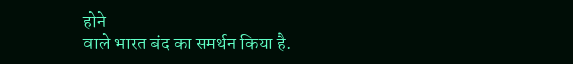होने
वाले भारत बंद का समर्थन किया है.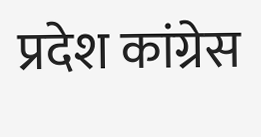प्रदेश कांग्रेस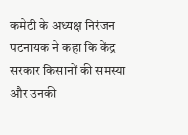कमेटी के अध्यक्ष निरंजन
पटनायक ने कहा कि केंद्र सरकार किसानों की समस्या और उनकी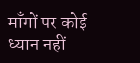माँगों पर कोई ध्यान नहीं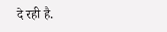दे रही है.